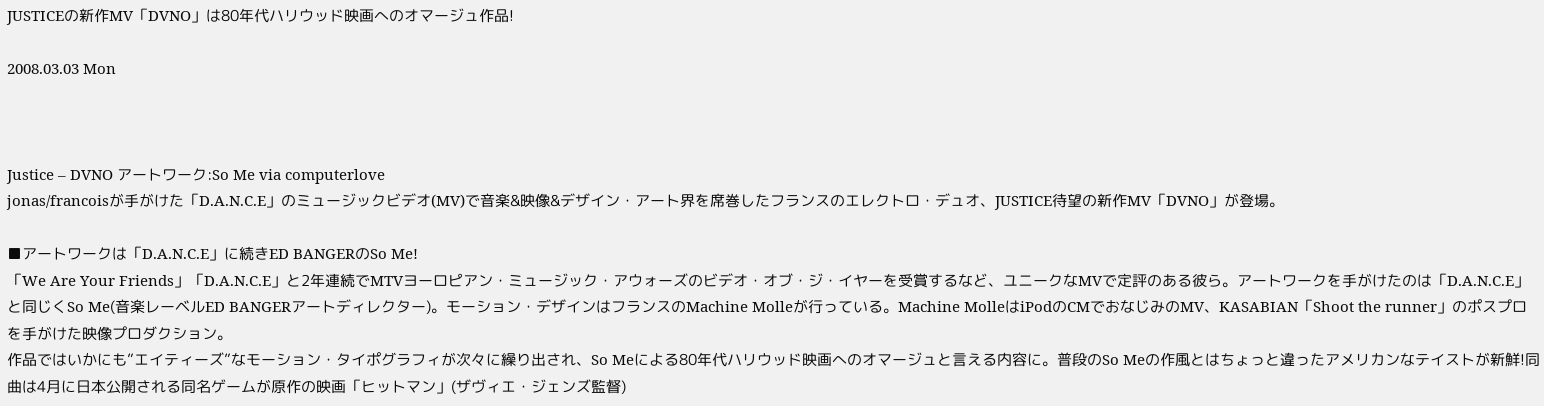JUSTICEの新作MV「DVNO」は80年代ハリウッド映画へのオマージュ作品!

2008.03.03 Mon



Justice – DVNO アートワーク:So Me via computerlove
jonas/francoisが手がけた「D.A.N.C.E」のミュージックビデオ(MV)で音楽&映像&デザイン・アート界を席巻したフランスのエレクトロ・デュオ、JUSTICE待望の新作MV「DVNO」が登場。

■アートワークは「D.A.N.C.E」に続きED BANGERのSo Me!
「We Are Your Friends」「D.A.N.C.E」と2年連続でMTVヨーロピアン・ミュージック・アウォーズのビデオ・オブ・ジ・イヤーを受賞するなど、ユニークなMVで定評のある彼ら。アートワークを手がけたのは「D.A.N.C.E」と同じくSo Me(音楽レーベルED BANGERアートディレクター)。モーション・デザインはフランスのMachine Molleが行っている。Machine MolleはiPodのCMでおなじみのMV、KASABIAN「Shoot the runner」のポスプロを手がけた映像プロダクション。
作品ではいかにも”エイティーズ”なモーション・タイポグラフィが次々に繰り出され、So Meによる80年代ハリウッド映画へのオマージュと言える内容に。普段のSo Meの作風とはちょっと違ったアメリカンなテイストが新鮮!同曲は4月に日本公開される同名ゲームが原作の映画「ヒットマン」(ザヴィエ・ジェンズ監督)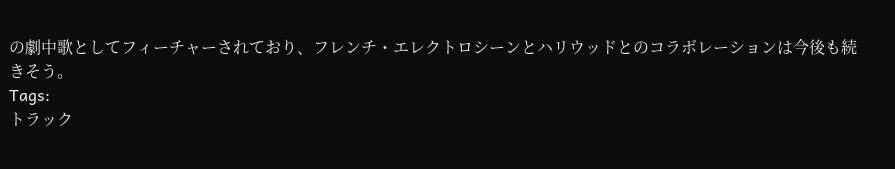の劇中歌としてフィーチャーされており、フレンチ・エレクトロシーンとハリウッドとのコラボレーションは今後も続きそう。
Tags:
トラック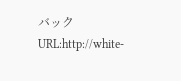バックURL:http://white-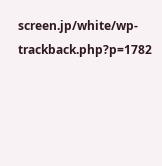screen.jp/white/wp-trackback.php?p=1782